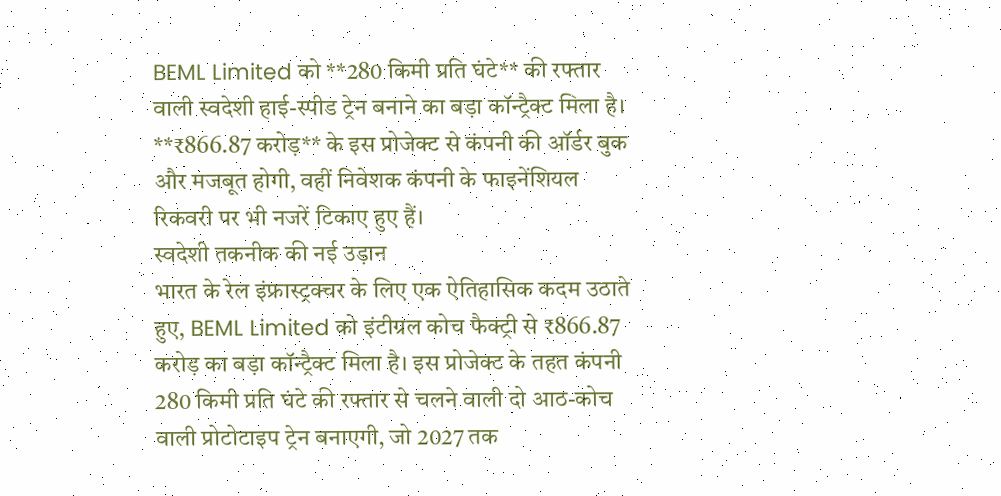BEML Limited को **280 किमी प्रति घंटे** की रफ्तार वाली स्वदेशी हाई-स्पीड ट्रेन बनाने का बड़ा कॉन्ट्रैक्ट मिला है। **₹866.87 करोड़** के इस प्रोजेक्ट से कंपनी की ऑर्डर बुक और मजबूत होगी, वहीं निवेशक कंपनी के फाइनेंशियल रिकवरी पर भी नजरें टिकाए हुए हैं।
स्वदेशी तकनीक की नई उड़ान
भारत के रेल इंफ्रास्ट्रक्चर के लिए एक ऐतिहासिक कदम उठाते हुए, BEML Limited को इंटीग्रल कोच फैक्ट्री से ₹866.87 करोड़ का बड़ा कॉन्ट्रैक्ट मिला है। इस प्रोजेक्ट के तहत कंपनी 280 किमी प्रति घंटे की रफ्तार से चलने वाली दो आठ-कोच वाली प्रोटोटाइप ट्रेन बनाएगी, जो 2027 तक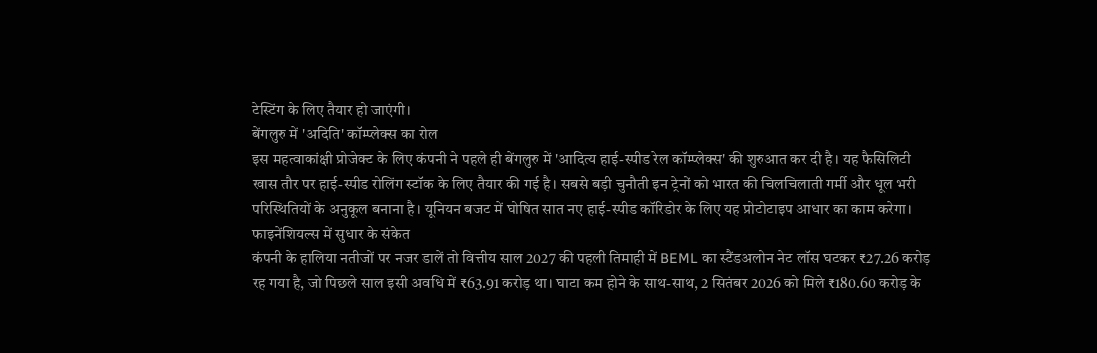टेस्टिंग के लिए तैयार हो जाएंगी।
बेंगलुरु में 'अदिति' कॉम्प्लेक्स का रोल
इस महत्वाकांक्षी प्रोजेक्ट के लिए कंपनी ने पहले ही बेंगलुरु में 'आदित्य हाई-स्पीड रेल कॉम्प्लेक्स' की शुरुआत कर दी है। यह फैसिलिटी खास तौर पर हाई-स्पीड रोलिंग स्टॉक के लिए तैयार की गई है। सबसे बड़ी चुनौती इन ट्रेनों को भारत की चिलचिलाती गर्मी और धूल भरी परिस्थितियों के अनुकूल बनाना है। यूनियन बजट में घोषित सात नए हाई-स्पीड कॉरिडोर के लिए यह प्रोटोटाइप आधार का काम करेगा।
फाइनेंशियल्स में सुधार के संकेत
कंपनी के हालिया नतीजों पर नजर डालें तो वित्तीय साल 2027 की पहली तिमाही में BEML का स्टैंडअलोन नेट लॉस घटकर ₹27.26 करोड़ रह गया है, जो पिछले साल इसी अवधि में ₹63.91 करोड़ था। घाटा कम होने के साथ-साथ, 2 सितंबर 2026 को मिले ₹180.60 करोड़ के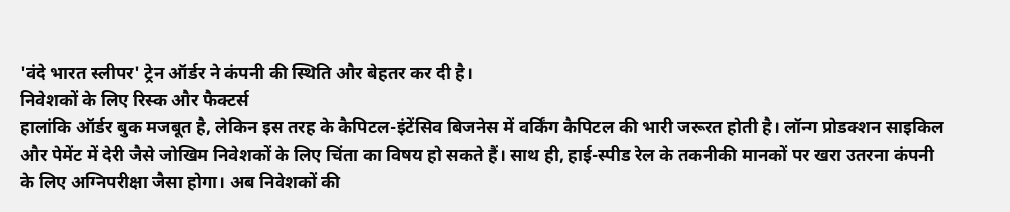'वंदे भारत स्लीपर' ट्रेन ऑर्डर ने कंपनी की स्थिति और बेहतर कर दी है।
निवेशकों के लिए रिस्क और फैक्टर्स
हालांकि ऑर्डर बुक मजबूत है, लेकिन इस तरह के कैपिटल-इंटेंसिव बिजनेस में वर्किंग कैपिटल की भारी जरूरत होती है। लॉन्ग प्रोडक्शन साइकिल और पेमेंट में देरी जैसे जोखिम निवेशकों के लिए चिंता का विषय हो सकते हैं। साथ ही, हाई-स्पीड रेल के तकनीकी मानकों पर खरा उतरना कंपनी के लिए अग्निपरीक्षा जैसा होगा। अब निवेशकों की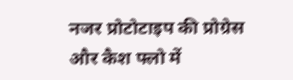नजर प्रोटोटाइप की प्रोग्रेस और कैश फ्लो में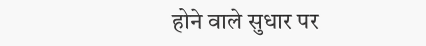होने वाले सुधार पर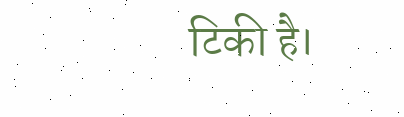टिकी है।